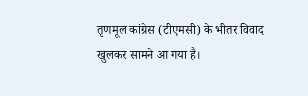तृणमूल कांग्रेस (टीएमसी) के भीतर विवाद खुलकर सामने आ गया है।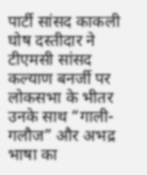पार्टी सांसद काकली घोष दस्तीदार ने टीएमसी सांसद कल्याण बनर्जी पर लोकसभा के भीतर उनके साथ “गाली-गलौज” और अभद्र भाषा का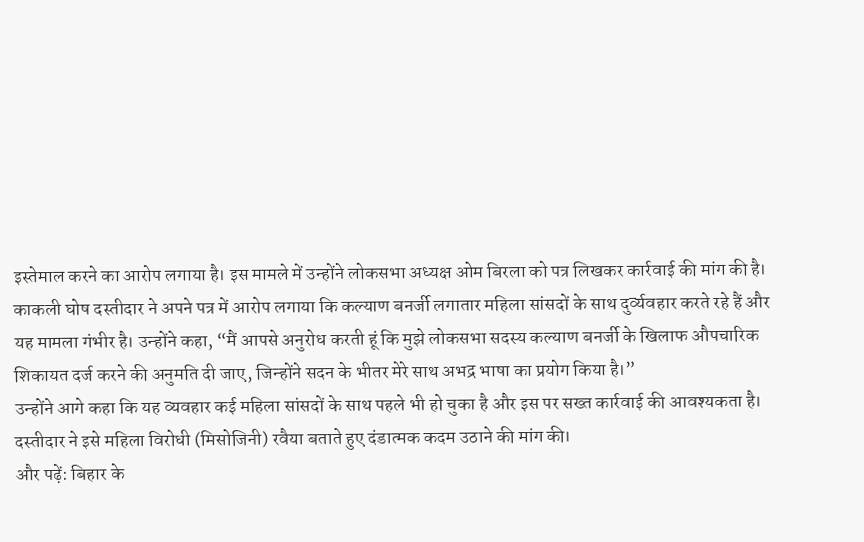इस्तेमाल करने का आरोप लगाया है। इस मामले में उन्होंने लोकसभा अध्यक्ष ओम बिरला को पत्र लिखकर कार्रवाई की मांग की है।
काकली घोष दस्तीदार ने अपने पत्र में आरोप लगाया कि कल्याण बनर्जी लगातार महिला सांसदों के साथ दुर्व्यवहार करते रहे हैं और यह मामला गंभीर है। उन्होंने कहा, “मैं आपसे अनुरोध करती हूं कि मुझे लोकसभा सदस्य कल्याण बनर्जी के खिलाफ औपचारिक शिकायत दर्ज करने की अनुमति दी जाए, जिन्होंने सदन के भीतर मेरे साथ अभद्र भाषा का प्रयोग किया है।”
उन्होंने आगे कहा कि यह व्यवहार कई महिला सांसदों के साथ पहले भी हो चुका है और इस पर सख्त कार्रवाई की आवश्यकता है। दस्तीदार ने इसे महिला विरोधी (मिसोजिनी) रवैया बताते हुए दंडात्मक कदम उठाने की मांग की।
और पढ़ें: बिहार के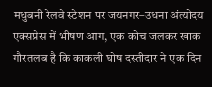मधुबनी रेलवे स्टेशन पर जयनगर–उधना अंत्योदय एक्सप्रेस में भीषण आग, एक कोच जलकर खाक
गौरतलब है कि काकली घोष दस्तीदार ने एक दिन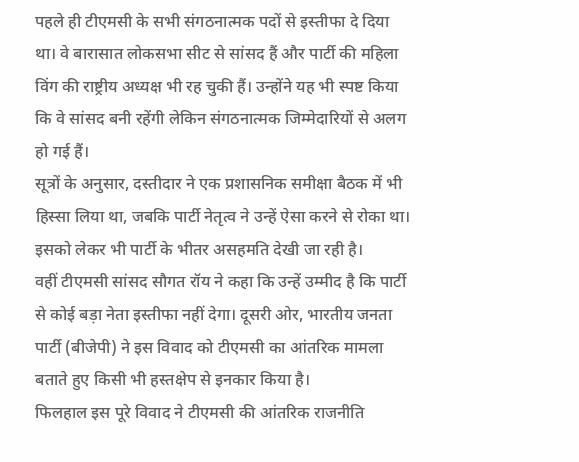पहले ही टीएमसी के सभी संगठनात्मक पदों से इस्तीफा दे दिया था। वे बारासात लोकसभा सीट से सांसद हैं और पार्टी की महिला विंग की राष्ट्रीय अध्यक्ष भी रह चुकी हैं। उन्होंने यह भी स्पष्ट किया कि वे सांसद बनी रहेंगी लेकिन संगठनात्मक जिम्मेदारियों से अलग हो गई हैं।
सूत्रों के अनुसार, दस्तीदार ने एक प्रशासनिक समीक्षा बैठक में भी हिस्सा लिया था, जबकि पार्टी नेतृत्व ने उन्हें ऐसा करने से रोका था। इसको लेकर भी पार्टी के भीतर असहमति देखी जा रही है।
वहीं टीएमसी सांसद सौगत रॉय ने कहा कि उन्हें उम्मीद है कि पार्टी से कोई बड़ा नेता इस्तीफा नहीं देगा। दूसरी ओर, भारतीय जनता पार्टी (बीजेपी) ने इस विवाद को टीएमसी का आंतरिक मामला बताते हुए किसी भी हस्तक्षेप से इनकार किया है।
फिलहाल इस पूरे विवाद ने टीएमसी की आंतरिक राजनीति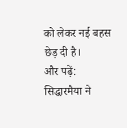को लेकर नई बहस छेड़ दी है।
और पढ़ें: सिद्धारमैया ने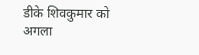डीके शिवकुमार को अगला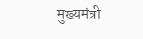मुख्यमंत्री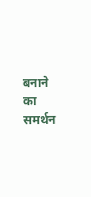बनाने का समर्थन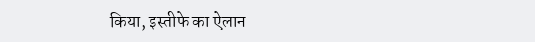किया, इस्तीफे का ऐलान